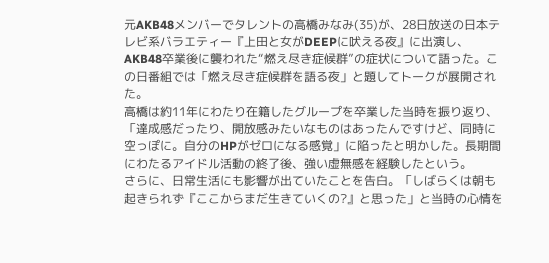元AKB48メンバーでタレントの高橋みなみ(35)が、28日放送の日本テレビ系バラエティー『上田と女がDEEPに吠える夜』に出演し、AKB48卒業後に襲われた“燃え尽き症候群”の症状について語った。この日番組では「燃え尽き症候群を語る夜」と題してトークが展開された。
高橋は約11年にわたり在籍したグループを卒業した当時を振り返り、「達成感だったり、開放感みたいなものはあったんですけど、同時に空っぽに。自分のHPがゼロになる感覚」に陥ったと明かした。長期間にわたるアイドル活動の終了後、強い虚無感を経験したという。
さらに、日常生活にも影響が出ていたことを告白。「しばらくは朝も起きられず『ここからまだ生きていくの?』と思った」と当時の心情を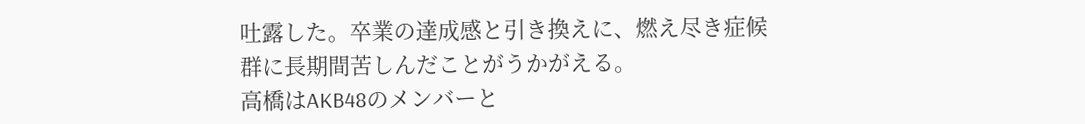吐露した。卒業の達成感と引き換えに、燃え尽き症候群に長期間苦しんだことがうかがえる。
高橋はAKB48のメンバーと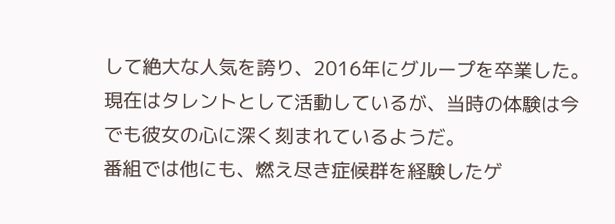して絶大な人気を誇り、2016年にグループを卒業した。現在はタレントとして活動しているが、当時の体験は今でも彼女の心に深く刻まれているようだ。
番組では他にも、燃え尽き症候群を経験したゲ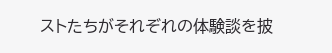ストたちがそれぞれの体験談を披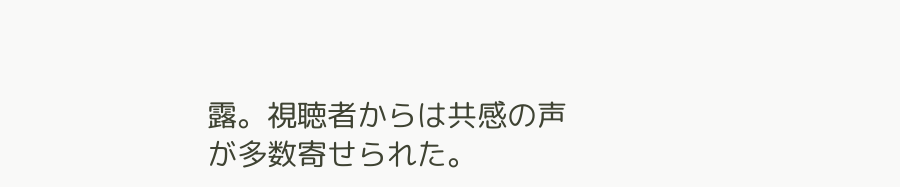露。視聴者からは共感の声が多数寄せられた。